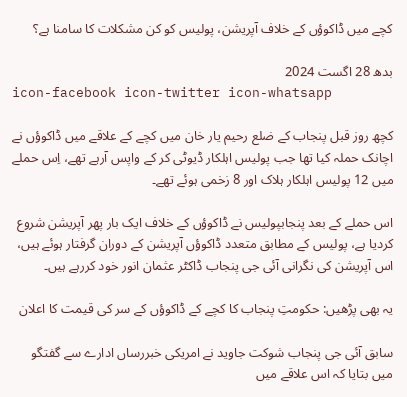کچے میں ڈاکوؤں کے خلاف آپریشن، پولیس کو کن مشکلات کا سامنا ہے؟

بدھ 28 اگست 2024
icon-facebook icon-twitter icon-whatsapp

کچھ روز قبل پنجاب کے ضلع رحیم یار خان میں کچے کے علاقے میں ڈاکوؤں نے اچانک حملہ کیا تھا جب پولیس اہلکار ڈیوٹی کر کے واپس آرہے تھے، اِس حملے میں 12 پولیس اہلکار ہلاک اور 8 زخمی ہوئے تھے۔

اس حملے کے بعد پنجابپولیس نے ڈاکوؤں کے خلاف ایک بار پھر آپریشن شروع کردیا ہے، پولیس کے مطابق متعدد ڈاکوؤں آپریشن کے دوران گرفتار ہوئے ہیں، اس آپریشن کی نگرانی آئی جی پنجاب ڈاکٹر عثمان انور خود کررہے ہیں۔

یہ بھی پڑھیں: حکومتِ پنجاب کا کچے کے ڈاکوؤں کے سر کی قیمت کا اعلان

سابق آئی جی پنجاب شوکت جاوید نے امریکی خبررساں ادارے سے گفتگو میں بتایا کہ اس علاقے میں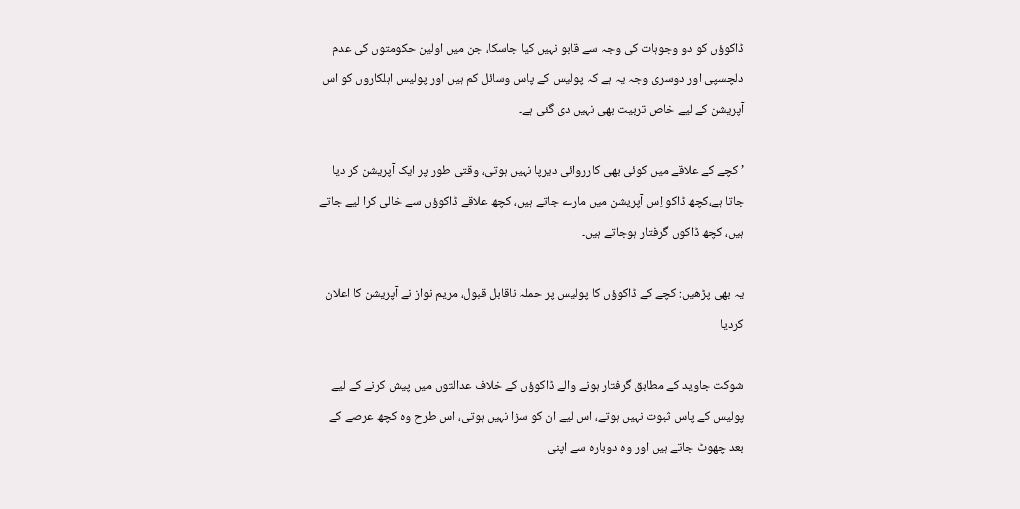ڈاکوؤں کو دو وجوہات کی وجہ سے قابو نہیں کیا جاسکا، جن میں اولین حکومتوں کی عدم دلچسپی اور دوسری وجہ یہ ہے کہ پولیس کے پاس وسائل کم ہیں اور پولیس اہلکاروں کو اس آپریشن کے لیے خاص تربیت بھی نہیں دی گئی ہے۔

’کچے کے علاقے میں کوئی بھی کارروائی دیرپا نہیں ہوتی، وقتی طور پر ایک آپریشن کر دیا جاتا ہے،کچھ ڈاکو اِس آپریشن میں مارے جاتے ہیں، کچھ علاقے ڈاکوؤں سے خالی کرا لیے جاتے ہیں، کچھ ڈاکوں گرفتار ہوجاتے ہیں۔

یہ بھی پڑھیں: کچے کے ڈاکوؤں کا پولیس پر حملہ ناقابل قبول، مریم نواز نے آپریشن کا اعلان کردیا

شوکت جاوید کے مطابق گرفتار ہونے والے ڈاکوؤں کے خلاف عدالتوں میں پیش کرنے کے لیے پولیس کے پاس ثبوت نہیں ہوتے، اس لیے ان کو سزا نہیں ہوتی، اس طرح وہ کچھ عرصے کے بعد چھوٹ جاتے ہیں اور وہ دوبارہ سے اپنی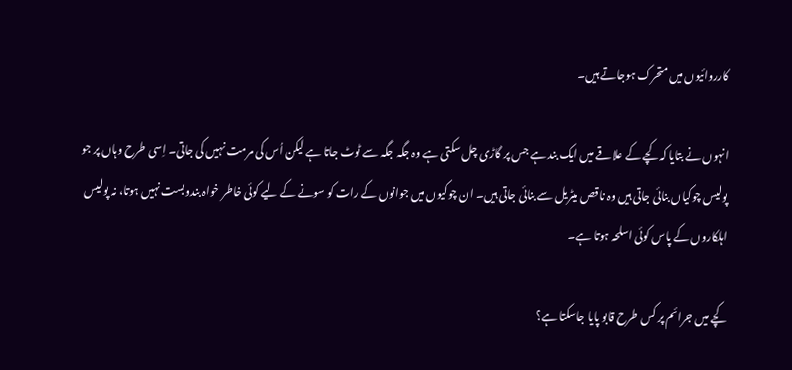کارروائیوں میں متحرک ہوجاتے ہیں۔

انہوں نے بتایا کہ کچے کے علاقے میں ایک بند ہے جس پر گاڑی چل سکتی ہے وہ جگہ جگہ سے ٹوٹ جاتا ہے لیکن اُس کی مرمت نہیں کی جاتی۔ اِسی طرح وہاں پر جو پولیس چوکیاں بنائی جاتی ہیں وہ ناقص میٹریل سے بنائی جاتی ہیں۔ ان چوکیوں میں جوانوں کے رات کو سونے کے لیے کوئی خاطر خواہ بندوبست نہیں ہوتا، نہ پولیس اہلکاروں کے پاس کوئی اسلحہ ہوتا ہے۔

کچے میں جرائم پر کس طرح قابو پایا جاسکتا ہے؟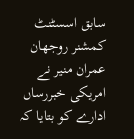سابق اسسٹنٹ کمشنر روجھان عمران منیر نے امریکی خبررساں ادارے کو بتایا کہ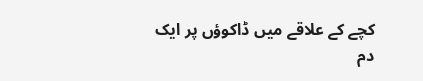کچے کے علاقے میں ڈاکوؤں پر ایک دم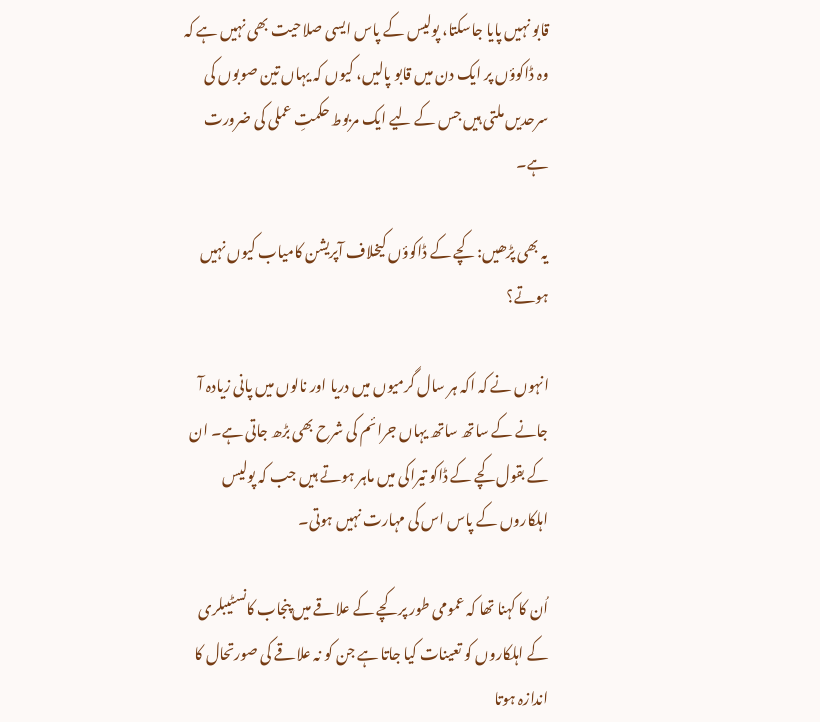قابو نہیں پایا جاسکتا، پولیس کے پاس ایسی صلاحیت بھی نہیں ہے کہ وہ ڈاکوؤں پر ایک دن میں قابو پالیں، کیوں کہ یہاں تین صوبوں کی سرحدیں ملتی ہیں جس کے لیے ایک مربوط حکمتِ عملی کی ضرورت ہے۔

یہ بھی پڑھیں: کچے کے ڈاکوؤں کیخلاف آپریشن کامیاب کیوں نہیں ہوتے؟

انہوں نے کہ اکہ ہر سال گرمیوں میں دریا اور نالوں میں پانی زیادہ آ جانے کے ساتھ ساتھ یہاں جرائم کی شرح بھی بڑھ جاتی ہے۔ ان کے بقول کچے کے ڈاکو تیراکی میں ماہر ہوتے ہیں جب کہ پولیس اہلکاروں کے پاس اس کی مہارت نہیں ہوتی۔

اُن کا کہنا تھا کہ عمومی طور پر کچے کے علاقے میں پنجاب کانسٹیبلری کے اہلکاروں کو تعینات کیا جاتا ہے جن کو نہ علاقے کی صورتحال کا اندازہ ہوتا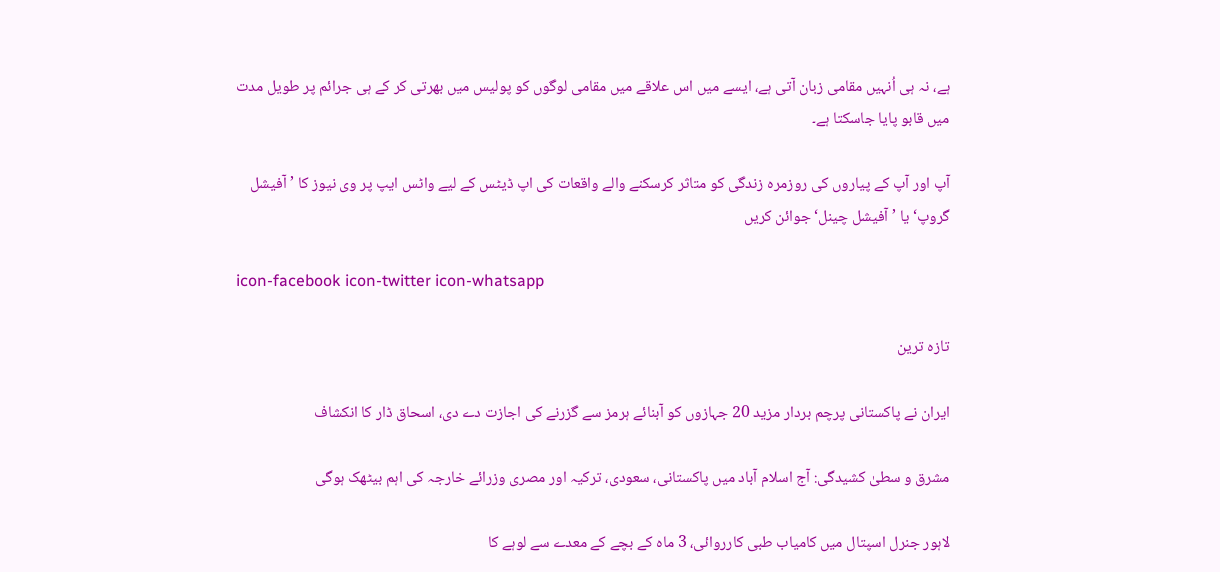ہے، نہ ہی اُنہیں مقامی زبان آتی ہے، ایسے میں اس علاقے میں مقامی لوگوں کو پولیس میں بھرتی کر کے ہی جرائم پر طویل مدت میں قابو پایا جاسکتا ہے۔

آپ اور آپ کے پیاروں کی روزمرہ زندگی کو متاثر کرسکنے والے واقعات کی اپ ڈیٹس کے لیے واٹس ایپ پر وی نیوز کا ’آفیشل گروپ‘ یا ’آفیشل چینل‘ جوائن کریں

icon-facebook icon-twitter icon-whatsapp

تازہ ترین

ایران نے پاکستانی پرچم بردار مزید 20 جہازوں کو آبنائے ہرمز سے گزرنے کی اجازت دے دی، اسحاق ڈار کا انکشاف

مشرق و سطیٰ کشیدگی: آج اسلام آباد میں پاکستانی، سعودی، ترکیہ اور مصری وزرائے خارجہ کی اہم بیٹھک ہوگی

لاہور جنرل اسپتال میں کامیاب طبی کارروائی، 3 ماہ کے بچے کے معدے سے لوہے کا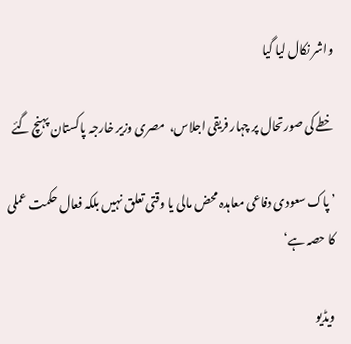واشر نکال لیا گیا

خطے کی صورتحال پر چہار فریقی اجلاس،  مصری وزیر خارجہ پاکستان پہنچ گئے

’پاک سعودی دفاعی معاہدہ محض مالی یا وقتی تعلق نہیں بلکہ فعال حکمت عملی کا حصہ ہے‘

ویڈیو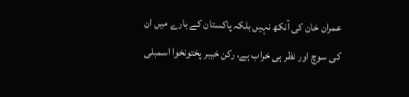عمران خان کی آنکھ نہیں بلکہ پاکستان کے بارے میں ان کی سوچ اور نظر ہی خراب ہے، رکن خیبر پختونخوا اسمبلی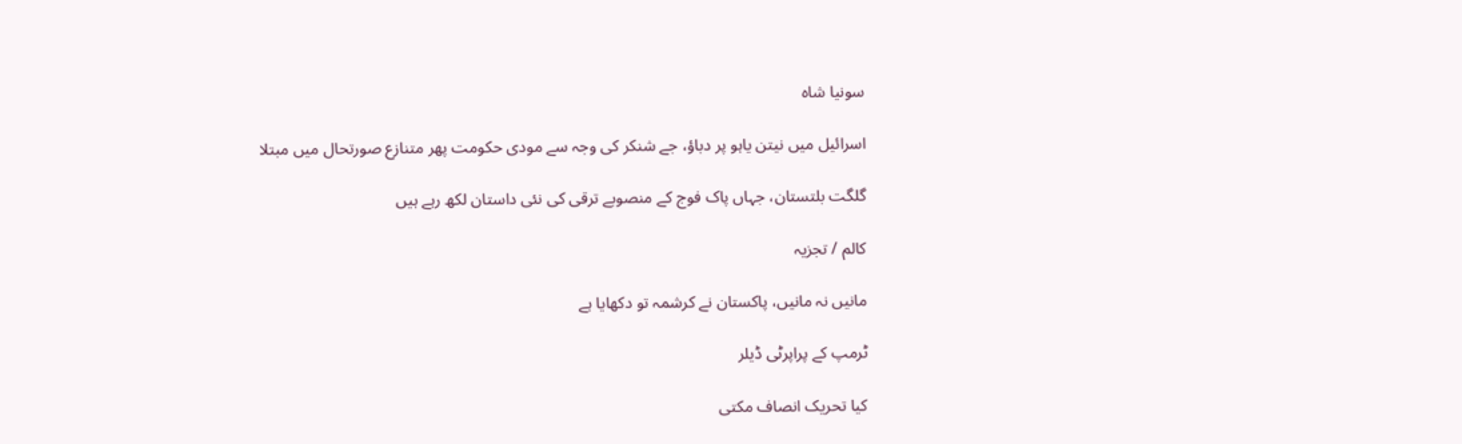سونیا شاہ

اسرائیل میں نیتن یاہو پر دباؤ، جے شنکر کی وجہ سے مودی حکومت پھر متنازع صورتحال میں مبتلا

گلگت بلتستان، جہاں پاک فوج کے منصوبے ترقی کی نئی داستان لکھ رہے ہیں

کالم / تجزیہ

مانیں نہ مانیں، پاکستان نے کرشمہ تو دکھایا ہے

ٹرمپ کے پراپرٹی ڈیلر

کیا تحریک انصاف مکتی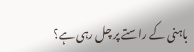باہنی کے راستے پر چل رہی ہے؟